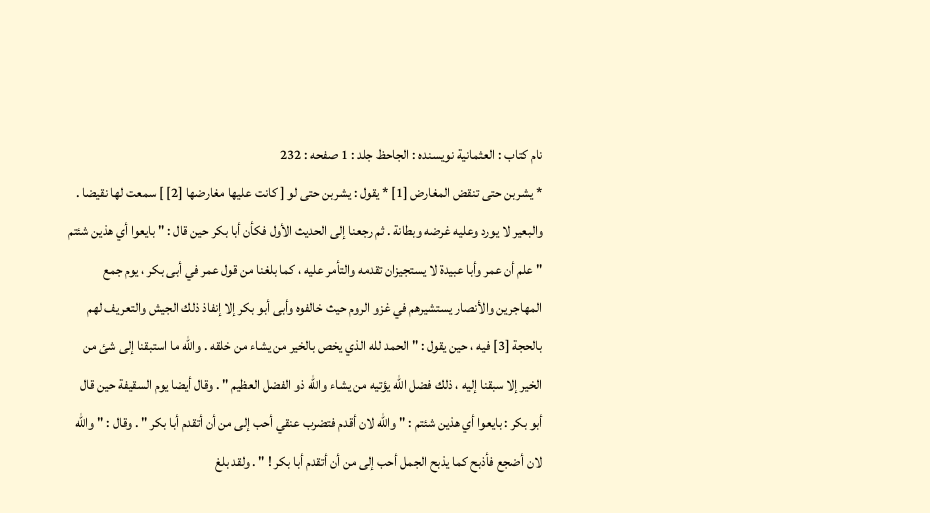نام کتاب : العثمانية نویسنده : الجاحظ جلد : 1 صفحه : 232
* يشربن حتى تنقض المغارض [1] * يقول : يشربن حتى لو [ كانت عليها مغارضها [2] ] سمعت لها نقيضا . والبعير لا يورد وعليه غرضه وبطانة . ثم رجعنا إلى الحديث الأول فكأن أبا بكر حين قال : " بايعوا أي هذين شئتم " علم أن عمر وأبا عبيدة لا يستجيزان تقدمه والتأمر عليه ، كما بلغنا من قول عمر في أبى بكر ، يوم جمع المهاجرين والأنصار يستشيرهم في غزو الروم حيث خالفوه وأبى أبو بكر إلا إنفاذ ذلك الجيش والتعريف لهم بالحجة [3] فيه ، حين يقول : " الحمد لله الذي يخص بالخير من يشاء من خلقه . والله ما استبقنا إلى شئ من الخير إلا سبقنا إليه ، ذلك فضل الله يؤتيه من يشاء والله ذو الفضل العظيم " . وقال أيضا يوم السقيفة حين قال أبو بكر : بايعوا أي هذين شئتم : " والله لان أقدم فتضرب عنقي أحب إلى من أن أتقدم أبا بكر " . وقال : " والله لان أضجع فأذبح كما يذبح الجمل أحب إلى من أن أتقدم أبا بكر ! " . ولقد بلغ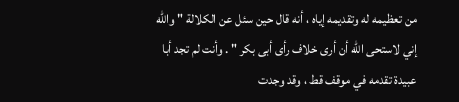من تعظيمه له وتقديمه إياه ، أنه قال حين سئل عن الكلالة " والله إني لاستحى الله أن أرى خلاف رأى أبى بكر " . وأنت لم تجد أبا عبيدة تقدمه في موقف قط ، وقد وجدت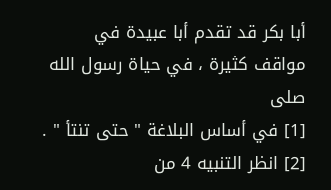أبا بكر قد تقدم أبا عبيدة في مواقف كثيرة ، في حياة رسول الله صلى
[1] في أساس البلاغة " حتى تنتأ " . [2] انظر التنبيه 4 من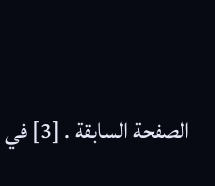الصفحة السابقة . [3] في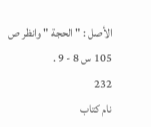الأصل : " الحجة " وانظر ص 105 س 8 - 9 .
232
نام کتاب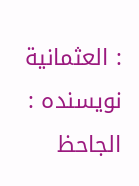: العثمانية نویسنده : الجاحظ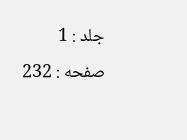جلد : 1 صفحه : 232